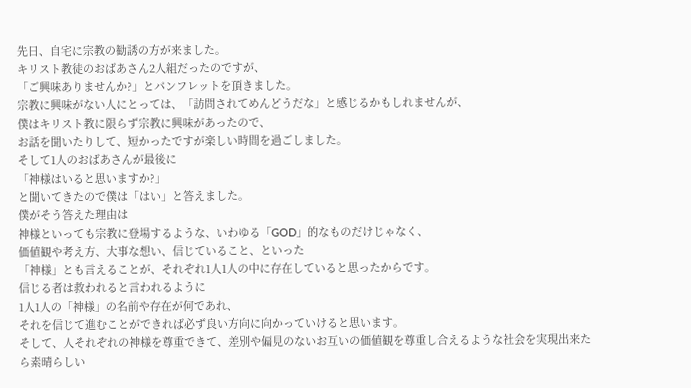先日、自宅に宗教の勧誘の方が来ました。
キリスト教徒のおばあさん2人組だったのですが、
「ご興味ありませんか?」とパンフレットを頂きました。
宗教に興味がない人にとっては、「訪問されてめんどうだな」と感じるかもしれませんが、
僕はキリスト教に限らず宗教に興味があったので、
お話を聞いたりして、短かったですが楽しい時間を過ごしました。
そして1人のおばあさんが最後に
「神様はいると思いますか?」
と聞いてきたので僕は「はい」と答えました。
僕がそう答えた理由は
神様といっても宗教に登場するような、いわゆる「GOD」的なものだけじゃなく、
価値観や考え方、大事な想い、信じていること、といった
「神様」とも言えることが、それぞれ1人1人の中に存在していると思ったからです。
信じる者は救われると言われるように
1人1人の「神様」の名前や存在が何であれ、
それを信じて進むことができれば必ず良い方向に向かっていけると思います。
そして、人それぞれの神様を尊重できて、差別や偏見のないお互いの価値観を尊重し合えるような社会を実現出来たら素晴らしい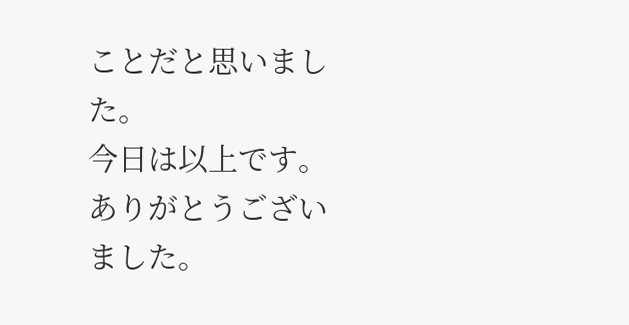ことだと思いました。
今日は以上です。ありがとうございました。